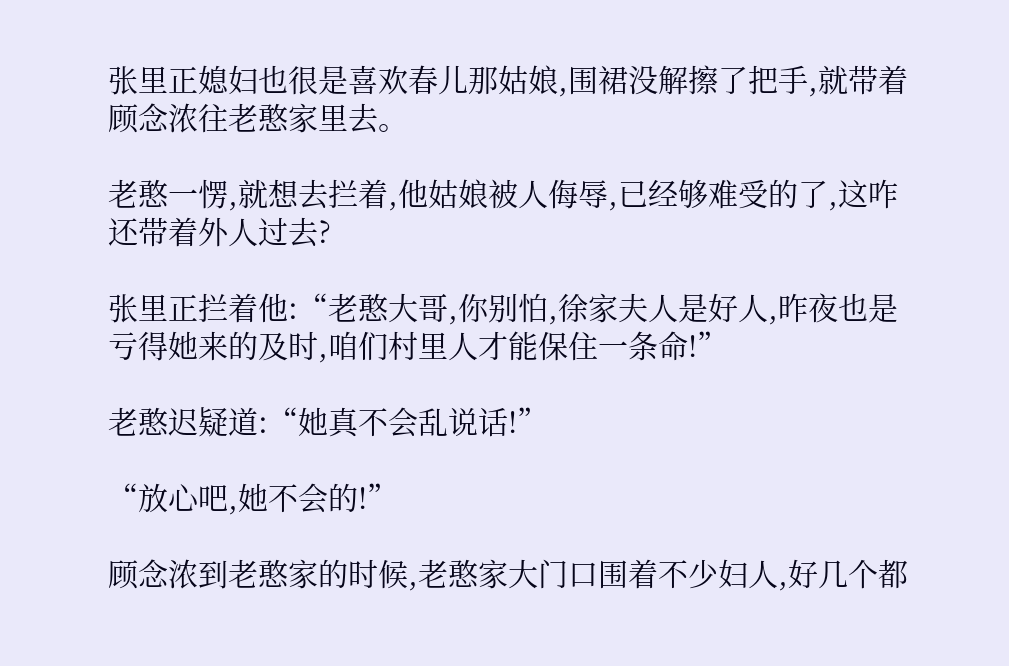张里正媳妇也很是喜欢春儿那姑娘,围裙没解擦了把手,就带着顾念浓往老憨家里去。

老憨一愣,就想去拦着,他姑娘被人侮辱,已经够难受的了,这咋还带着外人过去?

张里正拦着他:“老憨大哥,你别怕,徐家夫人是好人,昨夜也是亏得她来的及时,咱们村里人才能保住一条命!”

老憨迟疑道:“她真不会乱说话!”

“放心吧,她不会的!”

顾念浓到老憨家的时候,老憨家大门口围着不少妇人,好几个都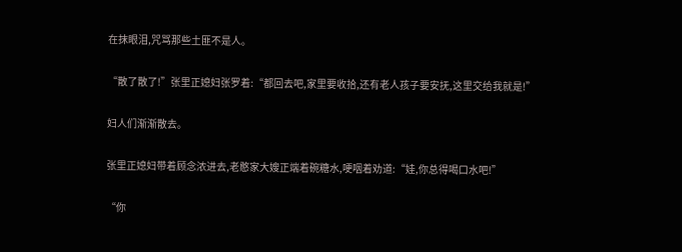在抹眼泪,咒骂那些土匪不是人。

“散了散了!”张里正媳妇张罗着:“都回去吧,家里要收拾,还有老人孩子要安抚,这里交给我就是!”

妇人们渐渐散去。

张里正媳妇带着顾念浓进去,老憨家大嫂正端着碗糖水,哽咽着劝道:“娃,你总得喝口水吧!”

“你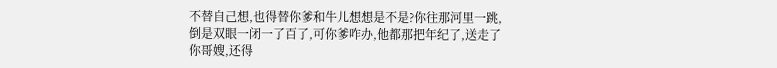不替自己想,也得替你爹和牛儿想想是不是?你往那河里一跳,倒是双眼一闭一了百了,可你爹咋办,他都那把年纪了,送走了你哥嫂,还得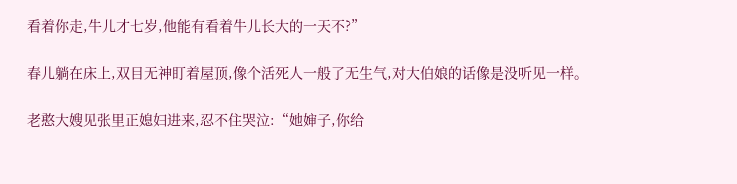看着你走,牛儿才七岁,他能有看着牛儿长大的一天不?”

春儿躺在床上,双目无神盯着屋顶,像个活死人一般了无生气,对大伯娘的话像是没听见一样。

老憨大嫂见张里正媳妇进来,忍不住哭泣:“她婶子,你给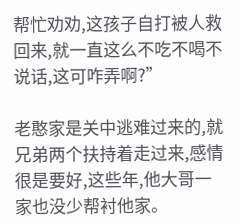帮忙劝劝,这孩子自打被人救回来,就一直这么不吃不喝不说话,这可咋弄啊?”

老憨家是关中逃难过来的,就兄弟两个扶持着走过来,感情很是要好,这些年,他大哥一家也没少帮衬他家。